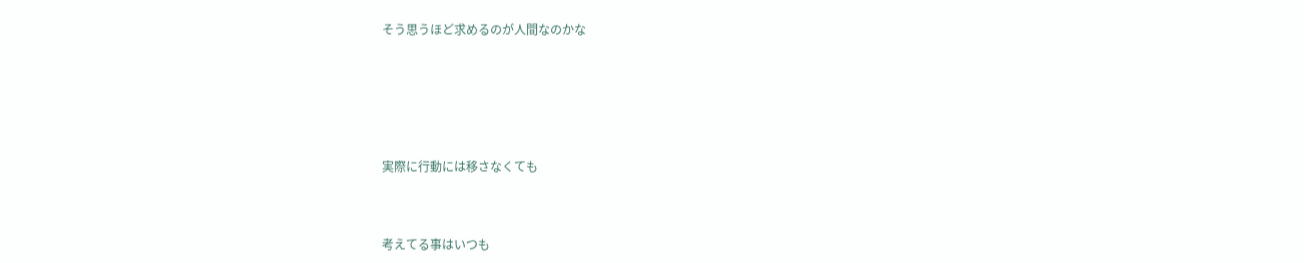そう思うほど求めるのが人間なのかな






実際に行動には移さなくても



考えてる事はいつも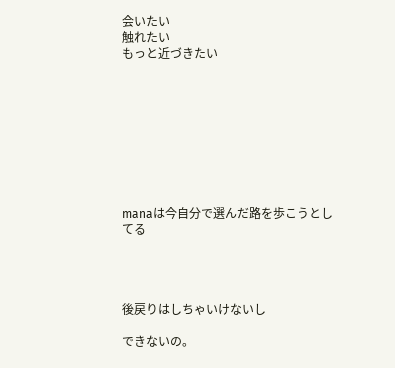会いたい
触れたい
もっと近づきたい









manaは今自分で選んだ路を歩こうとしてる




後戻りはしちゃいけないし

できないの。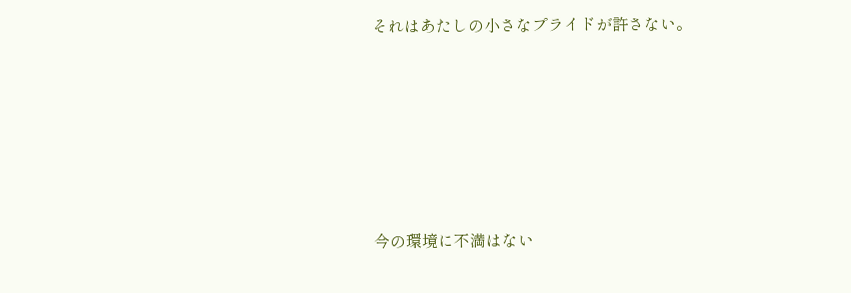それはあたしの小さなプライドが許さない。






今の環境に不満はない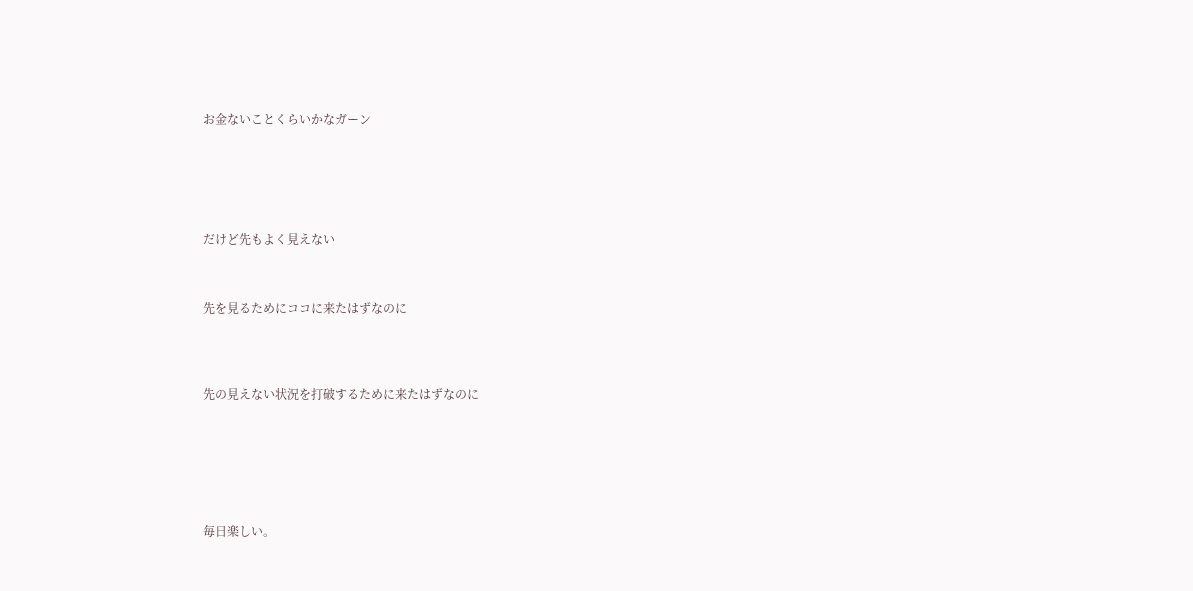お金ないことくらいかなガーン






だけど先もよく見えない



先を見るためにココに来たはずなのに




先の見えない状況を打破するために来たはずなのに







毎日楽しい。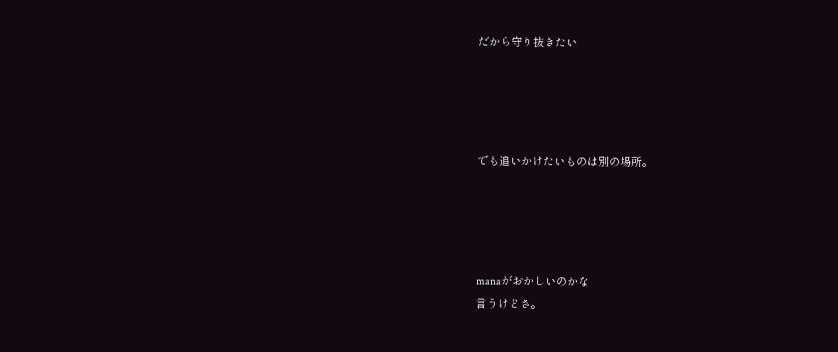だから守り抜きたい




でも追いかけたいものは別の場所。




manaがおかしいのかな
言うけどさ。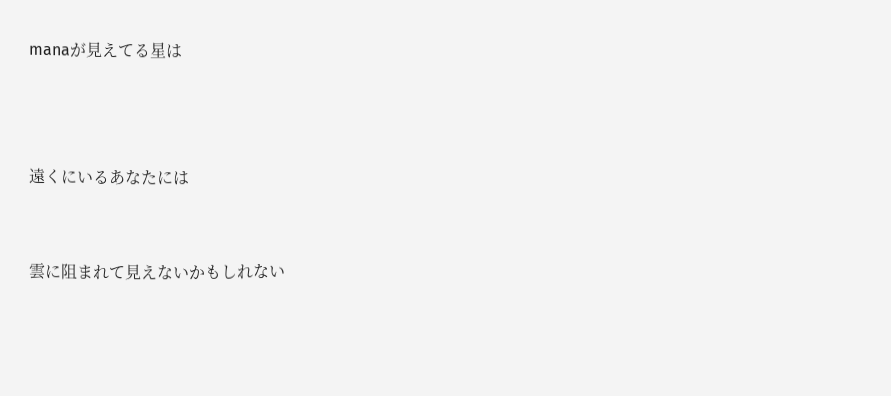manaが見えてる星は



遠くにいるあなたには


雲に阻まれて見えないかもしれない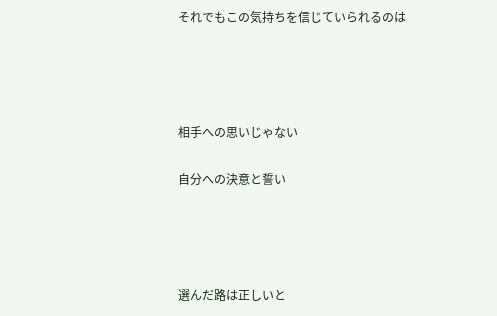それでもこの気持ちを信じていられるのは




相手への思いじゃない

自分への決意と誓い




選んだ路は正しいと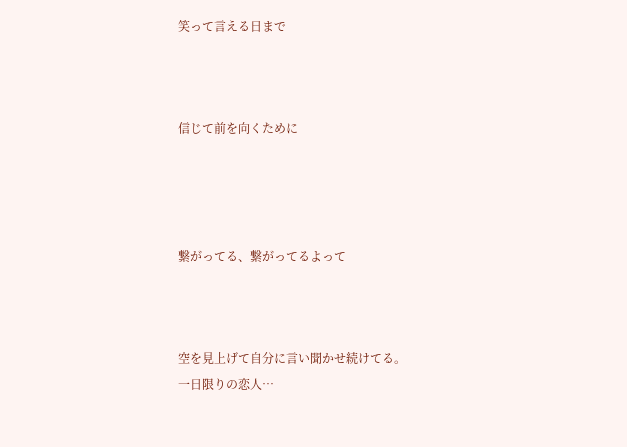笑って言える日まで



信じて前を向くために




繋がってる、繋がってるよって



空を見上げて自分に言い聞かせ続けてる。
一日限りの恋人…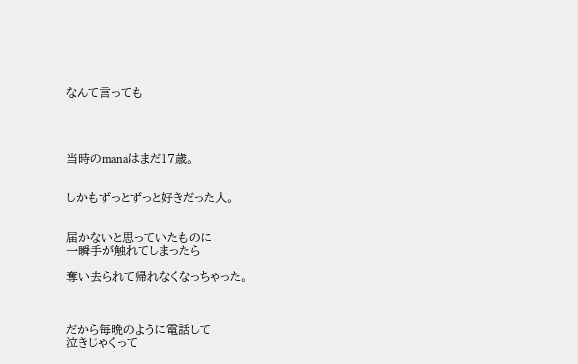なんて言っても




当時のmanaはまだ17歳。


しかもずっとずっと好きだった人。


届かないと思っていたものに
一瞬手が触れてしまったら

奪い去られて帰れなくなっちゃった。



だから毎晩のように電話して
泣きじゃくって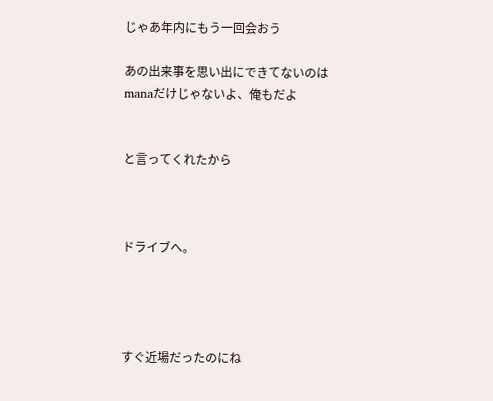じゃあ年内にもう一回会おう

あの出来事を思い出にできてないのは
manaだけじゃないよ、俺もだよ


と言ってくれたから



ドライブへ。




すぐ近場だったのにね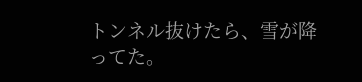トンネル抜けたら、雪が降ってた。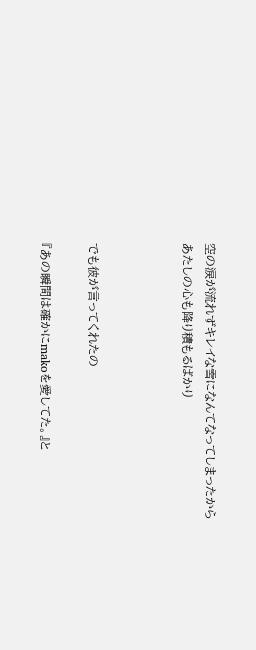空の涙が流れずキレイな雪になんてなってしまったから
あたしの心も降り積もるばかり



でも彼が言ってくれたの

『あの瞬間は確かにmakoを愛してた。』と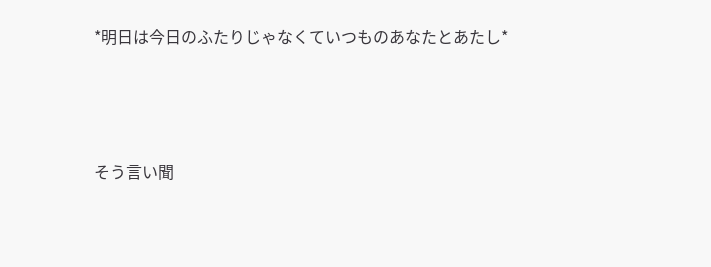*明日は今日のふたりじゃなくていつものあなたとあたし*




そう言い聞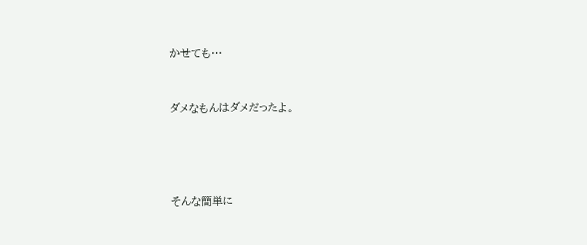かせても…


ダメなもんはダメだったよ。




そんな簡単に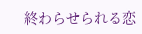終わらせられる恋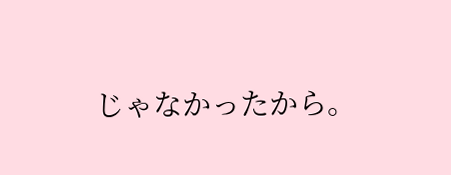じゃなかったから。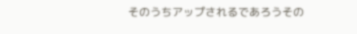そのうちアップされるであろうその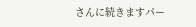さんに続きますパー